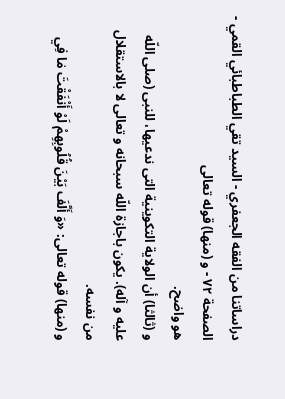دراساتنا من الفقه الجعفري - السيد تقي الطباطبائي القمي - الصفحة ٧٢ - و (منها) قوله تعالى
هو واضح.
و (ثالثا) أن الولاية التكوينية التى ندعيها، للنبى (صلى اللّه عليه و آله). يكون باجازة اللّه سبحانه و تعالى لا بالاستقلال من نفسه.
و (منها) قوله تعالى: «وَ أَلَّفَ بَيْنَ قُلُوبِهِمْ لَوْ أَنْفَقْتَ مٰا فِي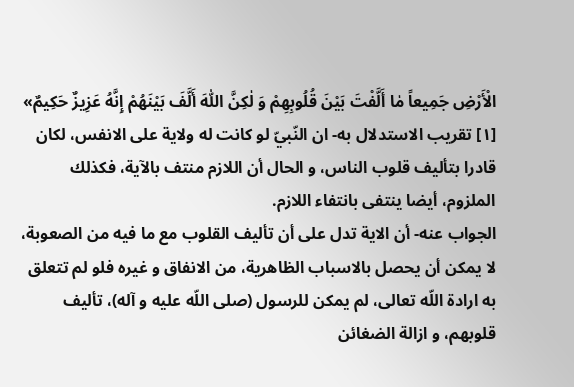الْأَرْضِ جَمِيعاً مٰا أَلَّفْتَ بَيْنَ قُلُوبِهِمْ وَ لٰكِنَّ اللّٰهَ أَلَّفَ بَيْنَهُمْ إِنَّهُ عَزِيزٌ حَكِيمٌ»
[١] تقريب الاستدلال به- ان النّبيّ لو كانت له ولاية على الانفس، لكان قادرا بتأليف قلوب الناس، و الحال أن اللازم منتف بالآية، فكذلك الملزوم، أيضا ينتفى بانتفاء اللازم.
الجواب عنه- أن الاية تدل على أن تأليف القلوب مع ما فيه من الصعوبة، لا يمكن أن يحصل بالاسباب الظاهرية، من الانفاق و غيره فلو لم تتعلق به ارادة اللّه تعالى، لم يمكن للرسول (صلى اللّه عليه و آله)، تأليف قلوبهم، و ازالة الضغائن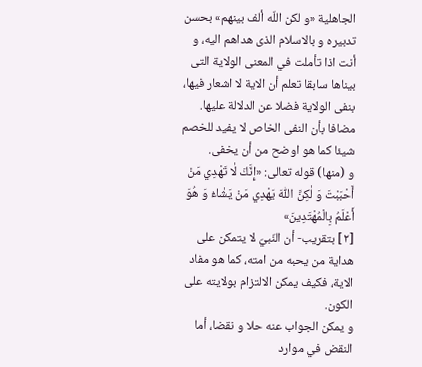الجاهلية «و لكن اللّه ألف بينهم» بحسن تدبيره و بالاسلام الذى هداهم اليه، و أنت اذا تأملت في المعنى الولاية التى بيناها سابقا تعلم أن الاية لا اشعار فيها، بنفى الولاية فضلا عن الدلالة عليها. مضافا بأن النفى الخاص لا يفيد للخصم شيئا كما هو اوضح من أن يخفى.
و (منها) قوله تعالى: «إِنَّكَ لٰا تَهْدِي مَنْ أَحْبَبْتَ وَ لٰكِنَّ اللّٰهَ يَهْدِي مَنْ يَشٰاءُ وَ هُوَ أَعْلَمُ بِالْمُهْتَدِينَ»
[٢] بتقريب- أن النّبيّ لا يتمكن على هداية من يحبه من امته، كما هو مفاد الاية، فكيف يمكن الالتزام بولايته على الكون.
و يمكن الجواب عنه حلا و نقضا، أما النقض في موارد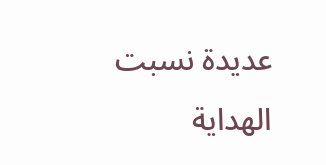عديدة نسبت الهداية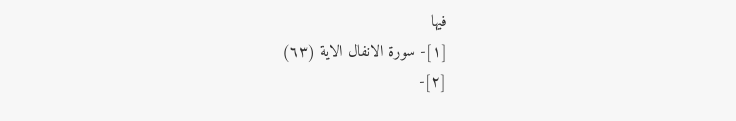فيها
[١]- سورة الانفال الاية (٦٣)
[٢]-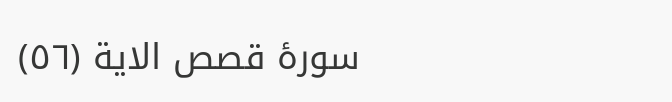سورۀ قصص الاية (٥٦)